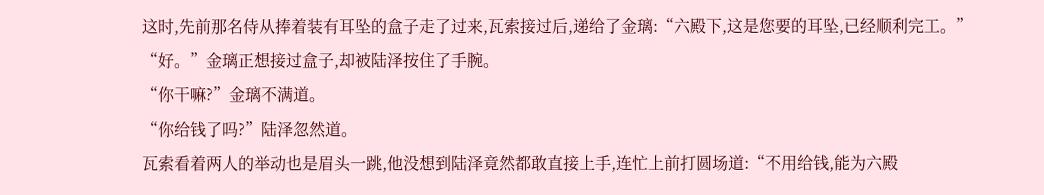这时,先前那名侍从捧着装有耳坠的盒子走了过来,瓦索接过后,递给了金璃:“六殿下,这是您要的耳坠,已经顺利完工。”
“好。”金璃正想接过盒子,却被陆泽按住了手腕。
“你干嘛?”金璃不满道。
“你给钱了吗?”陆泽忽然道。
瓦索看着两人的举动也是眉头一跳,他没想到陆泽竟然都敢直接上手,连忙上前打圆场道:“不用给钱,能为六殿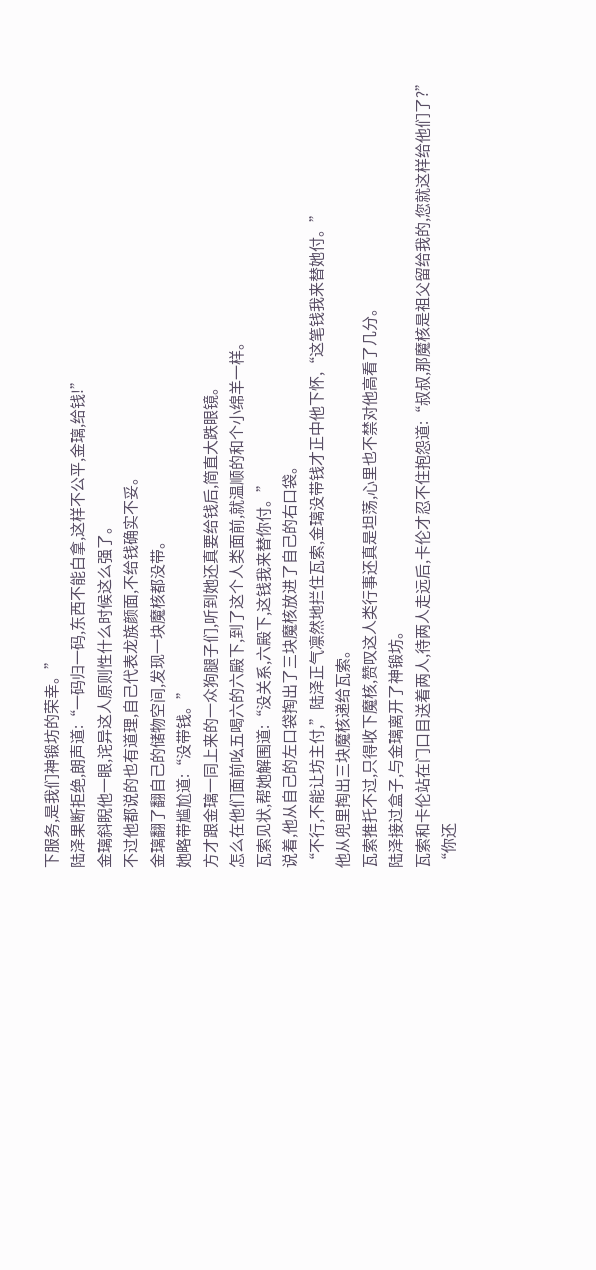下服务,是我们神锻坊的荣幸。”
陆泽果断拒绝,朗声道:“一码归一码,东西不能白拿,这样不公平,金璃,给钱!”
金璃斜睨他一眼,诧异这人原则性什么时候这么强了。
不过他都说的也有道理,自己代表龙族颜面,不给钱确实不妥。
金璃翻了翻自己的储物空间,发现一块魔核都没带。
她略带尴尬道:“没带钱。”
方才跟金璃一同上来的一众狗腿子们,听到她还真要给钱后,简直大跌眼镜。
怎么在他们面前吆五喝六的六殿下,到了这个人类面前,就温顺的和个小绵羊一样。
瓦索见状,帮她解围道:“没关系,六殿下,这钱我来替你付。”
说着,他从自己的左口袋掏出了三块魔核放进了自己的右口袋。
“不行,不能让坊主付,”陆泽正气凛然地拦住瓦索,金璃没带钱才正中他下怀,“这笔钱我来替她付。”
他从兜里掏出三块魔核递给瓦索。
瓦索推托不过,只得收下魔核,赞叹这人类行事还真是坦荡,心里也不禁对他高看了几分。
陆泽接过盒子,与金璃离开了神锻坊。
瓦索和卡伦站在门口目送着两人,待两人走远后,卡伦才忍不住抱怨道:“叔叔,那魔核是祖父留给我的,您就这样给他们了?”
“你还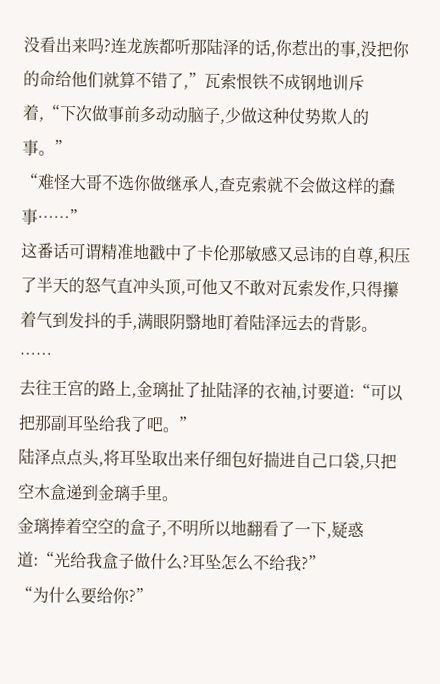没看出来吗?连龙族都听那陆泽的话,你惹出的事,没把你的命给他们就算不错了,”瓦索恨铁不成钢地训斥着,“下次做事前多动动脑子,少做这种仗势欺人的事。”
“难怪大哥不选你做继承人,查克索就不会做这样的蠢事……”
这番话可谓精准地戳中了卡伦那敏感又忌讳的自尊,积压了半天的怒气直冲头顶,可他又不敢对瓦索发作,只得攥着气到发抖的手,满眼阴翳地盯着陆泽远去的背影。
……
去往王宫的路上,金璃扯了扯陆泽的衣袖,讨要道:“可以把那副耳坠给我了吧。”
陆泽点点头,将耳坠取出来仔细包好揣进自己口袋,只把空木盒递到金璃手里。
金璃捧着空空的盒子,不明所以地翻看了一下,疑惑道:“光给我盒子做什么?耳坠怎么不给我?”
“为什么要给你?”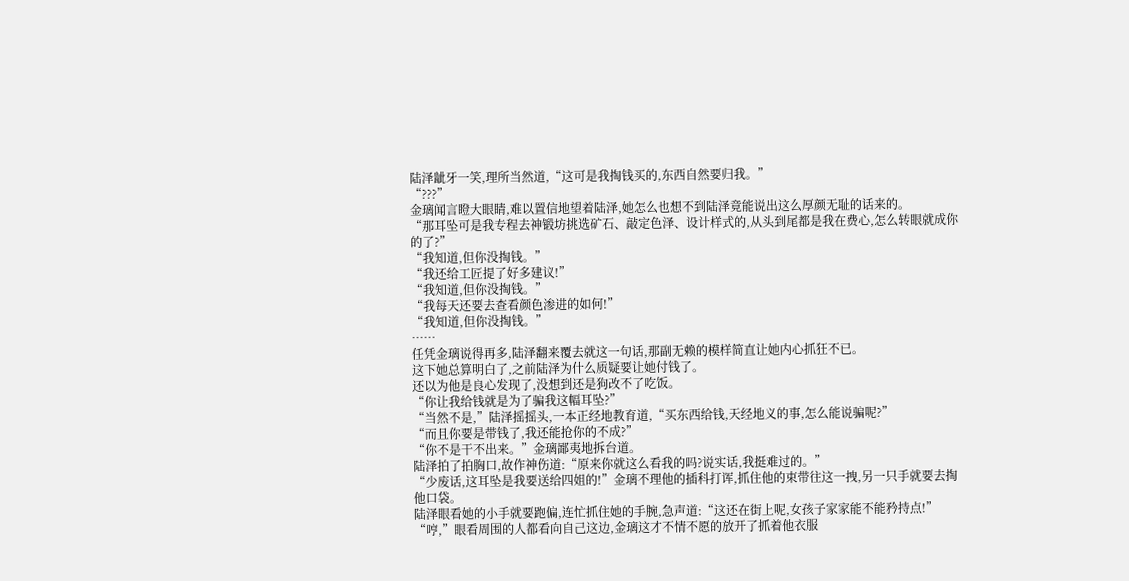陆泽龇牙一笑,理所当然道,“这可是我掏钱买的,东西自然要归我。”
“???”
金璃闻言瞪大眼睛,难以置信地望着陆泽,她怎么也想不到陆泽竟能说出这么厚颜无耻的话来的。
“那耳坠可是我专程去神锻坊挑选矿石、敲定色泽、设计样式的,从头到尾都是我在费心,怎么转眼就成你的了?”
“我知道,但你没掏钱。”
“我还给工匠提了好多建议!”
“我知道,但你没掏钱。”
“我每天还要去查看颜色渗进的如何!”
“我知道,但你没掏钱。”
……
任凭金璃说得再多,陆泽翻来覆去就这一句话,那副无赖的模样简直让她内心抓狂不已。
这下她总算明白了,之前陆泽为什么质疑要让她付钱了。
还以为他是良心发现了,没想到还是狗改不了吃饭。
“你让我给钱就是为了骗我这幅耳坠?”
“当然不是,”陆泽摇摇头,一本正经地教育道,“买东西给钱,天经地义的事,怎么能说骗呢?”
“而且你要是带钱了,我还能抢你的不成?”
“你不是干不出来。”金璃鄙夷地拆台道。
陆泽拍了拍胸口,故作神伤道:“原来你就这么看我的吗?说实话,我挺难过的。”
“少废话,这耳坠是我要送给四姐的!”金璃不理他的插科打诨,抓住他的束带往这一拽,另一只手就要去掏他口袋。
陆泽眼看她的小手就要跑偏,连忙抓住她的手腕,急声道:“这还在街上呢,女孩子家家能不能矜持点!”
“哼,”眼看周围的人都看向自己这边,金璃这才不情不愿的放开了抓着他衣服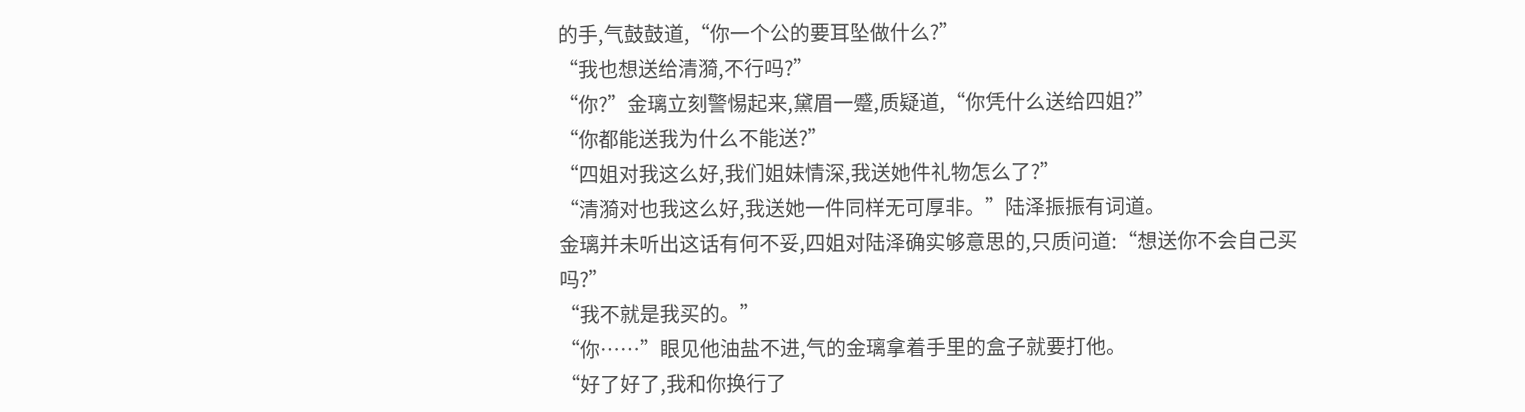的手,气鼓鼓道,“你一个公的要耳坠做什么?”
“我也想送给清漪,不行吗?”
“你?”金璃立刻警惕起来,黛眉一蹙,质疑道,“你凭什么送给四姐?”
“你都能送我为什么不能送?”
“四姐对我这么好,我们姐妹情深,我送她件礼物怎么了?”
“清漪对也我这么好,我送她一件同样无可厚非。”陆泽振振有词道。
金璃并未听出这话有何不妥,四姐对陆泽确实够意思的,只质问道:“想送你不会自己买吗?”
“我不就是我买的。”
“你……”眼见他油盐不进,气的金璃拿着手里的盒子就要打他。
“好了好了,我和你换行了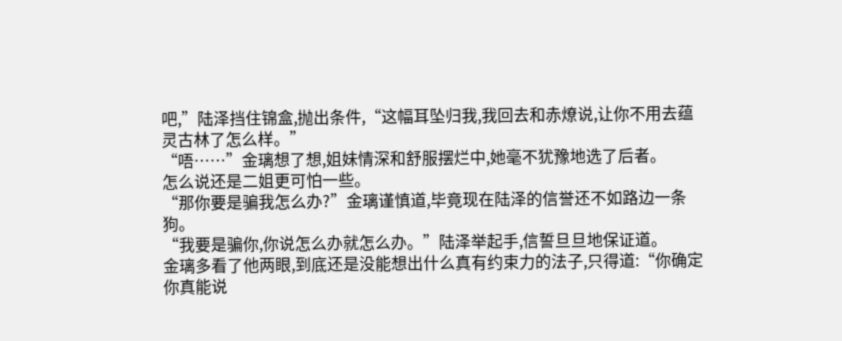吧,”陆泽挡住锦盒,抛出条件,“这幅耳坠归我,我回去和赤燎说,让你不用去蕴灵古林了怎么样。”
“唔……”金璃想了想,姐妹情深和舒服摆烂中,她毫不犹豫地选了后者。
怎么说还是二姐更可怕一些。
“那你要是骗我怎么办?”金璃谨慎道,毕竟现在陆泽的信誉还不如路边一条狗。
“我要是骗你,你说怎么办就怎么办。”陆泽举起手,信誓旦旦地保证道。
金璃多看了他两眼,到底还是没能想出什么真有约束力的法子,只得道:“你确定你真能说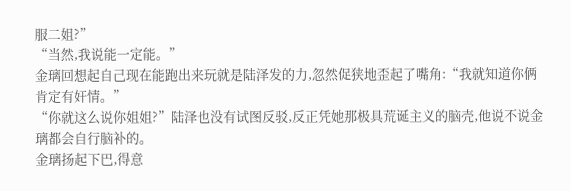服二姐?”
“当然,我说能一定能。”
金璃回想起自己现在能跑出来玩就是陆泽发的力,忽然促狭地歪起了嘴角:“我就知道你俩肯定有奸情。”
“你就这么说你姐姐?”陆泽也没有试图反驳,反正凭她那极具荒诞主义的脑壳,他说不说金璃都会自行脑补的。
金璃扬起下巴,得意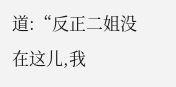道:“反正二姐没在这儿,我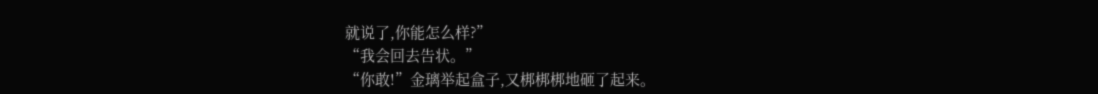就说了,你能怎么样?”
“我会回去告状。”
“你敢!”金璃举起盒子,又梆梆梆地砸了起来。